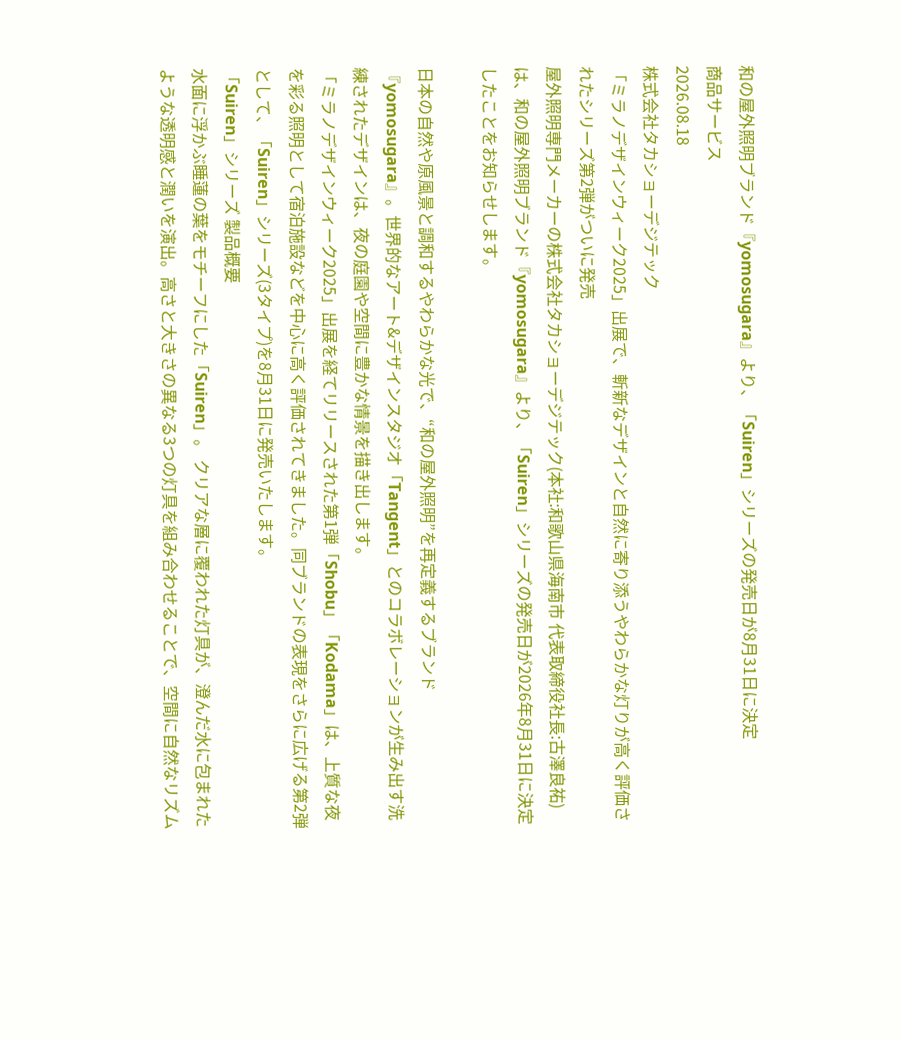和の屋外照明ブランド『yomosugara』より、「Suiren」シリーズの発売日が8月31日に決定
商品サービス
2026.08.18
株式会社タカショーデジテック
「ミラノデザインウィーク2025」出展で、斬新なデザインと自然に寄り添うやわらかな灯りが高く評価されたシリーズ第2弾がついに発売
屋外照明専門メーカーの株式会社タカショーデジテック(本社:和歌山県海南市 代表取締役社長:古澤良祐)は、和の屋外照明ブランド『yomosugara』より、「Suiren」シリーズの発売日が2026年8月31日に決定したことをお知らせします。

日本の自然や原風景と調和するやわらかな光で、“和の屋外照明”を再定義するブランド『yomosugara』。世界的なアート&デザインスタジオ「Tangent」とのコラボレーションが生み出す洗練されたデザインは、夜の庭園や空間に豊かな情景を描き出します。
「ミラノデザインウィーク2025」出展を経てリリースされた第1弾「Shobu」「Kodama」は、上質な夜を彩る照明として宿泊施設などを中心に高く評価されてきました。同ブランドの表現をさらに広げる第2弾として、「Suiren」シリーズ(3タイプ)を8月31日に発売いたします。
「Suiren」シリーズ 製品概要
水面に浮かぶ睡蓮の葉をモチーフにした「Suiren」。 クリアな層に覆われた灯具が、澄んだ水に包まれたような透明感と潤いを演出。高さと大きさの異なる3つの灯具を組み合わせることで、空間に自然なリズム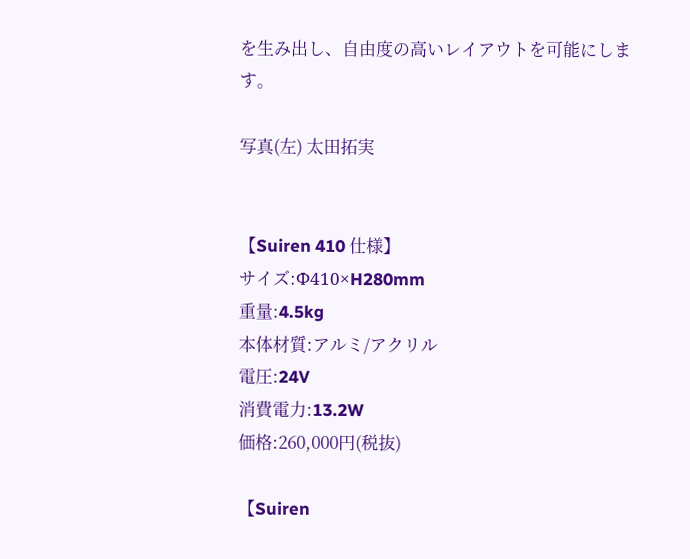を生み出し、自由度の高いレイアウトを可能にします。

写真(左) 太田拓実


【Suiren 410 仕様】
サイズ:Φ410×H280mm
重量:4.5kg
本体材質:アルミ/アクリル
電圧:24V
消費電力:13.2W
価格:260,000円(税抜)

【Suiren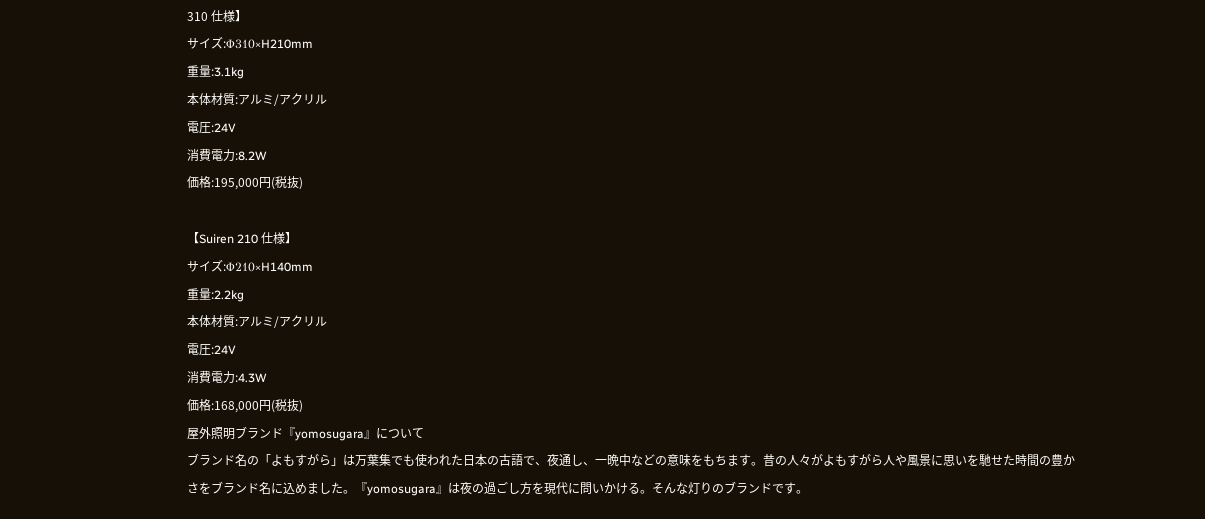310 仕様】
サイズ:Φ310×H210mm
重量:3.1kg
本体材質:アルミ/アクリル
電圧:24V
消費電力:8.2W
価格:195,000円(税抜)

【Suiren 210 仕様】
サイズ:Φ210×H140mm
重量:2.2kg
本体材質:アルミ/アクリル
電圧:24V
消費電力:4.3W
価格:168,000円(税抜)
屋外照明ブランド『yomosugara』について
ブランド名の「よもすがら」は万葉集でも使われた日本の古語で、夜通し、一晩中などの意味をもちます。昔の人々がよもすがら人や風景に思いを馳せた時間の豊かさをブランド名に込めました。『yomosugara』は夜の過ごし方を現代に問いかける。そんな灯りのブランドです。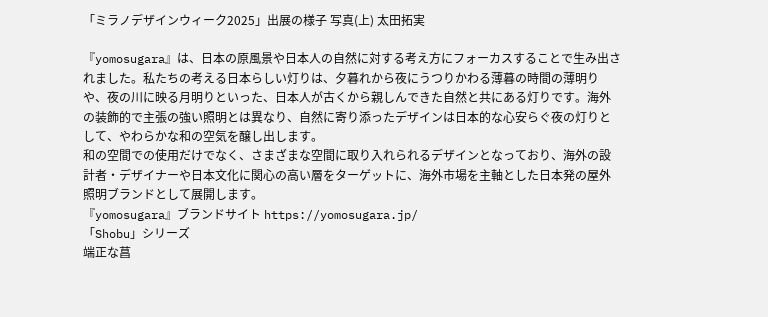「ミラノデザインウィーク2025」出展の様子 写真(上) 太田拓実

『yomosugara』は、日本の原風景や日本人の自然に対する考え方にフォーカスすることで生み出されました。私たちの考える日本らしい灯りは、夕暮れから夜にうつりかわる薄暮の時間の薄明りや、夜の川に映る月明りといった、日本人が古くから親しんできた自然と共にある灯りです。海外の装飾的で主張の強い照明とは異なり、自然に寄り添ったデザインは日本的な心安らぐ夜の灯りとして、やわらかな和の空気を醸し出します。
和の空間での使用だけでなく、さまざまな空間に取り入れられるデザインとなっており、海外の設計者・デザイナーや日本文化に関心の高い層をターゲットに、海外市場を主軸とした日本発の屋外照明ブランドとして展開します。
『yomosugara』ブランドサイト https://yomosugara.jp/
「Shobu」シリーズ
端正な菖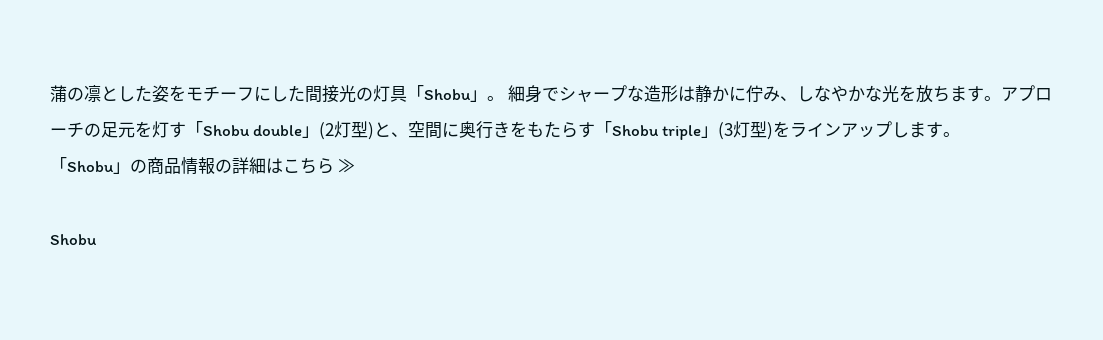蒲の凛とした姿をモチーフにした間接光の灯具「Shobu」。 細身でシャープな造形は静かに佇み、しなやかな光を放ちます。アプローチの足元を灯す「Shobu double」(2灯型)と、空間に奥行きをもたらす「Shobu triple」(3灯型)をラインアップします。
「Shobu」の商品情報の詳細はこちら ≫

Shobu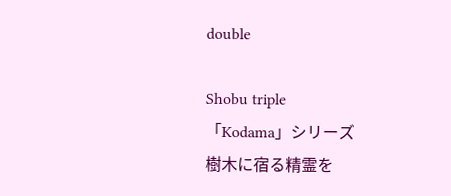double

Shobu triple
「Kodama」シリーズ
樹木に宿る精霊を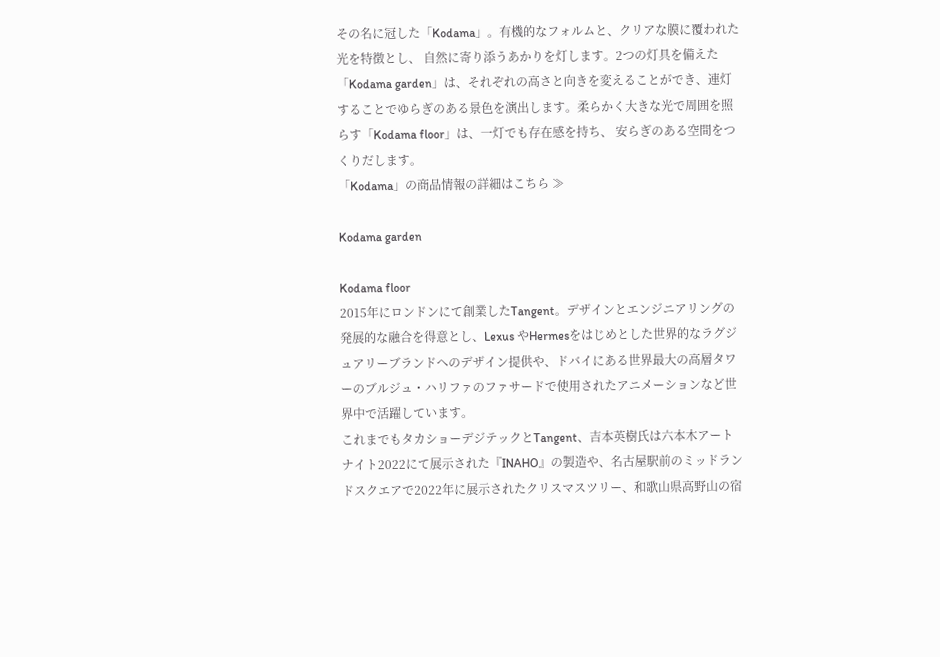その名に冠した「Kodama」。有機的なフォルムと、クリアな膜に覆われた光を特徴とし、 自然に寄り添うあかりを灯します。2つの灯具を備えた「Kodama garden」は、それぞれの高さと向きを変えることができ、連灯することでゆらぎのある景色を演出します。柔らかく大きな光で周囲を照らす「Kodama floor」は、一灯でも存在感を持ち、 安らぎのある空間をつくりだします。
「Kodama」の商品情報の詳細はこちら ≫

Kodama garden

Kodama floor
2015年にロンドンにて創業したTangent。デザインとエンジニアリングの発展的な融合を得意とし、Lexus やHermesをはじめとした世界的なラグジュアリーブランドへのデザイン提供や、ドバイにある世界最大の高層タワーのブルジュ・ハリファのファサードで使用されたアニメーションなど世界中で活躍しています。
これまでもタカショーデジテックとTangent、吉本英樹氏は六本木アートナイト2022にて展示された『INAHO』の製造や、名古屋駅前のミッドランドスクエアで2022年に展示されたクリスマスツリー、和歌山県高野山の宿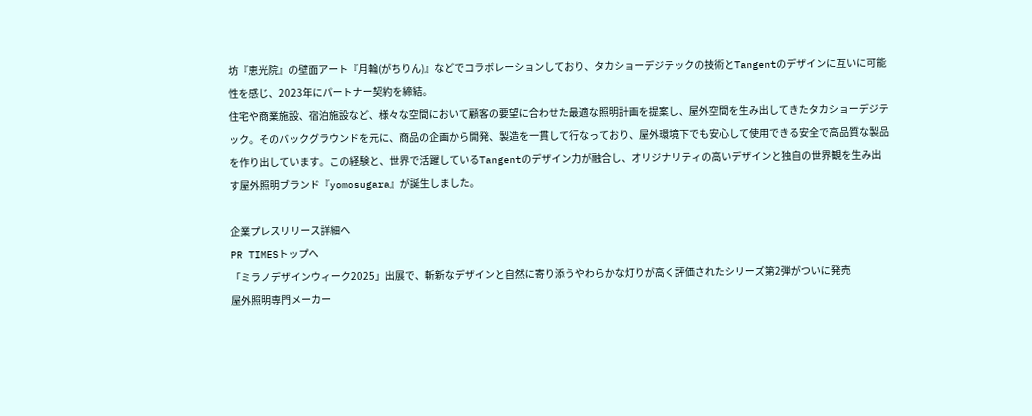坊『恵光院』の壁面アート『月輪(がちりん)』などでコラボレーションしており、タカショーデジテックの技術とTangentのデザインに互いに可能性を感じ、2023年にパートナー契約を締結。
住宅や商業施設、宿泊施設など、様々な空間において顧客の要望に合わせた最適な照明計画を提案し、屋外空間を生み出してきたタカショーデジテック。そのバックグラウンドを元に、商品の企画から開発、製造を一貫して行なっており、屋外環境下でも安心して使用できる安全で高品質な製品を作り出しています。この経験と、世界で活躍しているTangentのデザイン力が融合し、オリジナリティの高いデザインと独自の世界観を生み出す屋外照明ブランド『yomosugara』が誕生しました。

企業プレスリリース詳細へ
PR TIMESトップへ
「ミラノデザインウィーク2025」出展で、斬新なデザインと自然に寄り添うやわらかな灯りが高く評価されたシリーズ第2弾がついに発売
屋外照明専門メーカー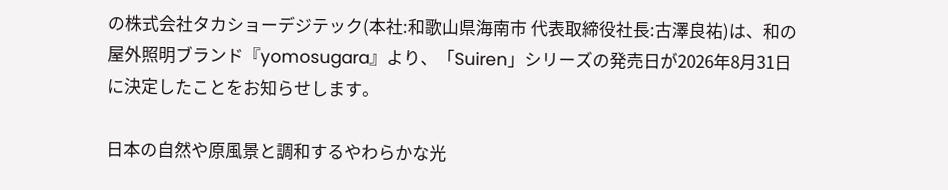の株式会社タカショーデジテック(本社:和歌山県海南市 代表取締役社長:古澤良祐)は、和の屋外照明ブランド『yomosugara』より、「Suiren」シリーズの発売日が2026年8月31日に決定したことをお知らせします。

日本の自然や原風景と調和するやわらかな光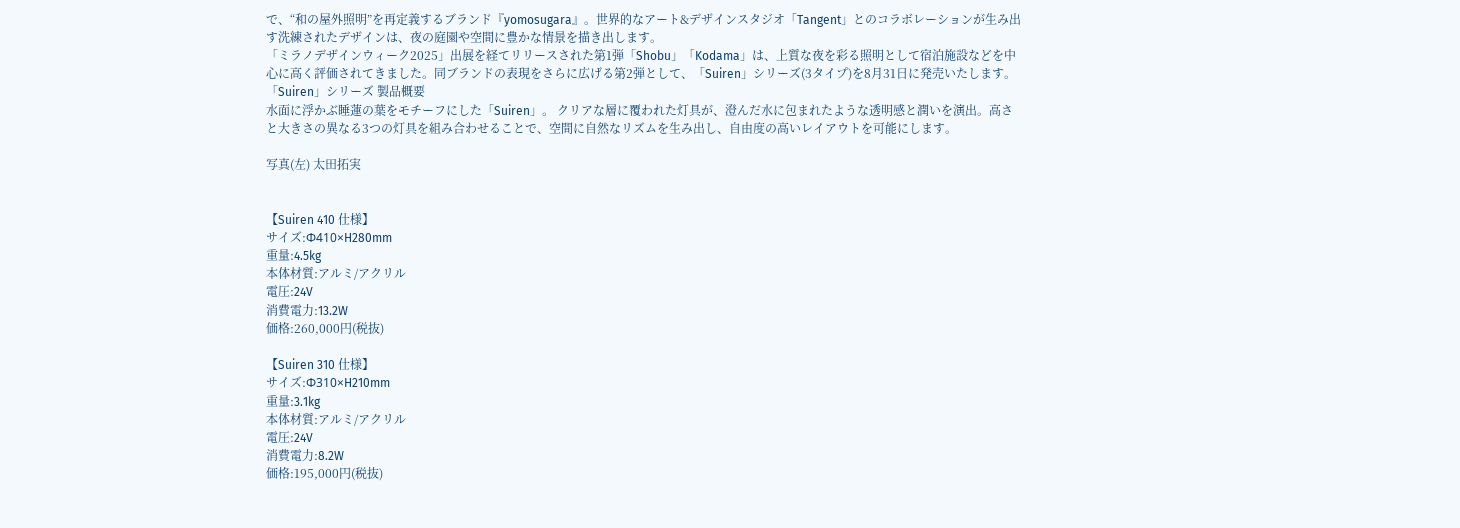で、“和の屋外照明”を再定義するブランド『yomosugara』。世界的なアート&デザインスタジオ「Tangent」とのコラボレーションが生み出す洗練されたデザインは、夜の庭園や空間に豊かな情景を描き出します。
「ミラノデザインウィーク2025」出展を経てリリースされた第1弾「Shobu」「Kodama」は、上質な夜を彩る照明として宿泊施設などを中心に高く評価されてきました。同ブランドの表現をさらに広げる第2弾として、「Suiren」シリーズ(3タイプ)を8月31日に発売いたします。
「Suiren」シリーズ 製品概要
水面に浮かぶ睡蓮の葉をモチーフにした「Suiren」。 クリアな層に覆われた灯具が、澄んだ水に包まれたような透明感と潤いを演出。高さと大きさの異なる3つの灯具を組み合わせることで、空間に自然なリズムを生み出し、自由度の高いレイアウトを可能にします。

写真(左) 太田拓実


【Suiren 410 仕様】
サイズ:Φ410×H280mm
重量:4.5kg
本体材質:アルミ/アクリル
電圧:24V
消費電力:13.2W
価格:260,000円(税抜)

【Suiren 310 仕様】
サイズ:Φ310×H210mm
重量:3.1kg
本体材質:アルミ/アクリル
電圧:24V
消費電力:8.2W
価格:195,000円(税抜)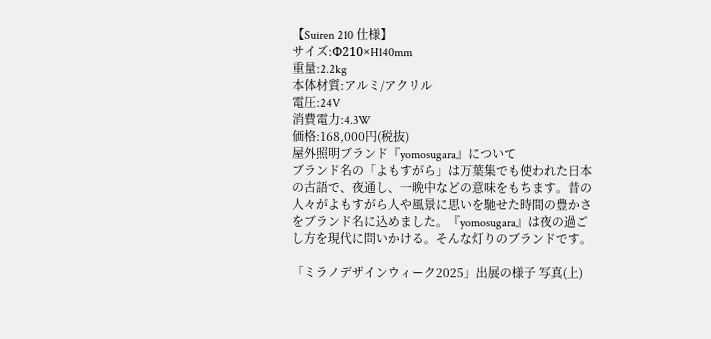【Suiren 210 仕様】
サイズ:Φ210×H140mm
重量:2.2kg
本体材質:アルミ/アクリル
電圧:24V
消費電力:4.3W
価格:168,000円(税抜)
屋外照明ブランド『yomosugara』について
ブランド名の「よもすがら」は万葉集でも使われた日本の古語で、夜通し、一晩中などの意味をもちます。昔の人々がよもすがら人や風景に思いを馳せた時間の豊かさをブランド名に込めました。『yomosugara』は夜の過ごし方を現代に問いかける。そんな灯りのブランドです。

「ミラノデザインウィーク2025」出展の様子 写真(上)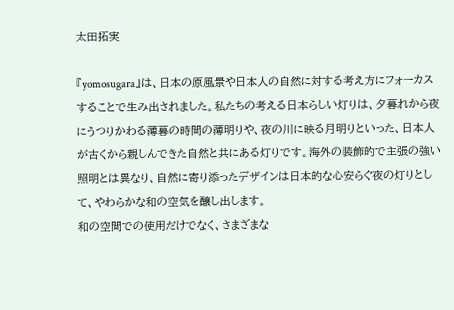太田拓実

『yomosugara』は、日本の原風景や日本人の自然に対する考え方にフォーカスすることで生み出されました。私たちの考える日本らしい灯りは、夕暮れから夜にうつりかわる薄暮の時間の薄明りや、夜の川に映る月明りといった、日本人が古くから親しんできた自然と共にある灯りです。海外の装飾的で主張の強い照明とは異なり、自然に寄り添ったデザインは日本的な心安らぐ夜の灯りとして、やわらかな和の空気を醸し出します。
和の空間での使用だけでなく、さまざまな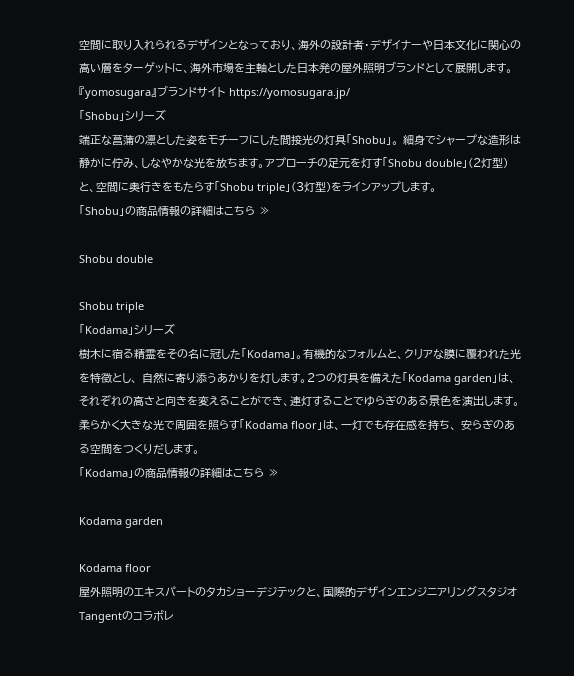空間に取り入れられるデザインとなっており、海外の設計者・デザイナーや日本文化に関心の高い層をターゲットに、海外市場を主軸とした日本発の屋外照明ブランドとして展開します。
『yomosugara』ブランドサイト https://yomosugara.jp/
「Shobu」シリーズ
端正な菖蒲の凛とした姿をモチーフにした間接光の灯具「Shobu」。 細身でシャープな造形は静かに佇み、しなやかな光を放ちます。アプローチの足元を灯す「Shobu double」(2灯型)と、空間に奥行きをもたらす「Shobu triple」(3灯型)をラインアップします。
「Shobu」の商品情報の詳細はこちら ≫

Shobu double

Shobu triple
「Kodama」シリーズ
樹木に宿る精霊をその名に冠した「Kodama」。有機的なフォルムと、クリアな膜に覆われた光を特徴とし、 自然に寄り添うあかりを灯します。2つの灯具を備えた「Kodama garden」は、それぞれの高さと向きを変えることができ、連灯することでゆらぎのある景色を演出します。柔らかく大きな光で周囲を照らす「Kodama floor」は、一灯でも存在感を持ち、 安らぎのある空間をつくりだします。
「Kodama」の商品情報の詳細はこちら ≫

Kodama garden

Kodama floor
屋外照明のエキスパートのタカショーデジテックと、国際的デザインエンジニアリングスタジオTangentのコラボレ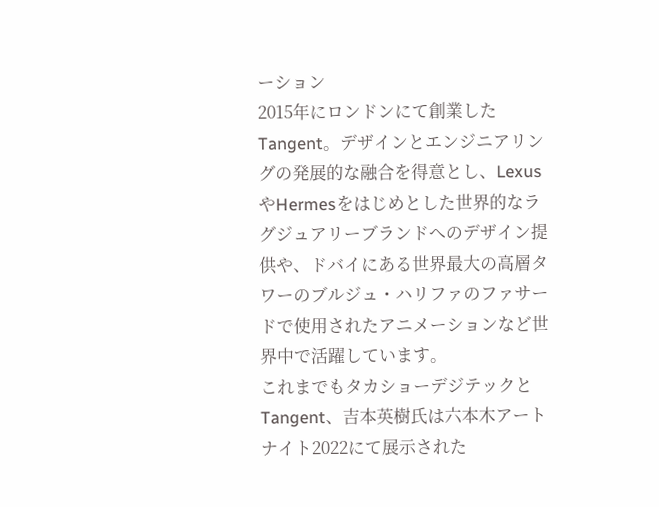ーション
2015年にロンドンにて創業したTangent。デザインとエンジニアリングの発展的な融合を得意とし、Lexus やHermesをはじめとした世界的なラグジュアリーブランドへのデザイン提供や、ドバイにある世界最大の高層タワーのブルジュ・ハリファのファサードで使用されたアニメーションなど世界中で活躍しています。
これまでもタカショーデジテックとTangent、吉本英樹氏は六本木アートナイト2022にて展示された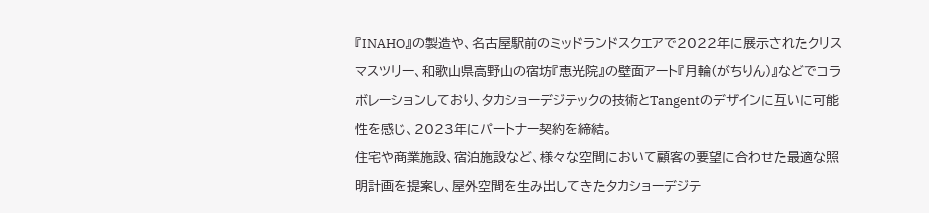『INAHO』の製造や、名古屋駅前のミッドランドスクエアで2022年に展示されたクリスマスツリー、和歌山県高野山の宿坊『恵光院』の壁面アート『月輪(がちりん)』などでコラボレーションしており、タカショーデジテックの技術とTangentのデザインに互いに可能性を感じ、2023年にパートナー契約を締結。
住宅や商業施設、宿泊施設など、様々な空間において顧客の要望に合わせた最適な照明計画を提案し、屋外空間を生み出してきたタカショーデジテ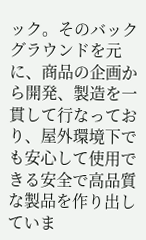ック。そのバックグラウンドを元に、商品の企画から開発、製造を一貫して行なっており、屋外環境下でも安心して使用できる安全で高品質な製品を作り出していま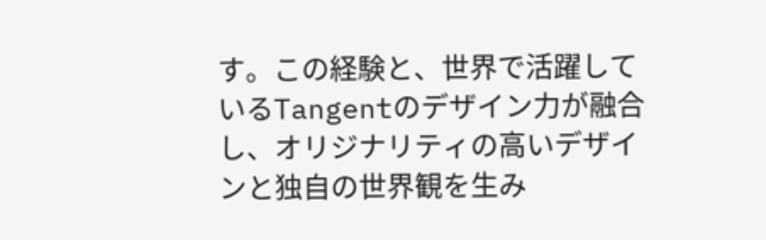す。この経験と、世界で活躍しているTangentのデザイン力が融合し、オリジナリティの高いデザインと独自の世界観を生み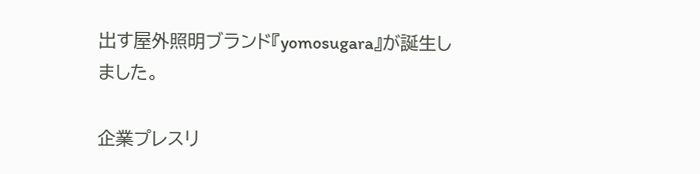出す屋外照明ブランド『yomosugara』が誕生しました。

企業プレスリ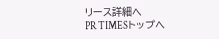リース詳細へ
PR TIMESトップへ